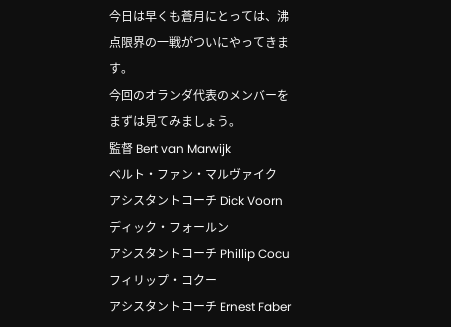今日は早くも蒼月にとっては、沸点限界の一戦がついにやってきます。
今回のオランダ代表のメンバーをまずは見てみましょう。
監督 Bert van Marwijk
ベルト・ファン・マルヴァイク
アシスタントコーチ Dick Voorn
ディック・フォールン
アシスタントコーチ Phillip Cocu
フィリップ・コクー
アシスタントコーチ Ernest Faber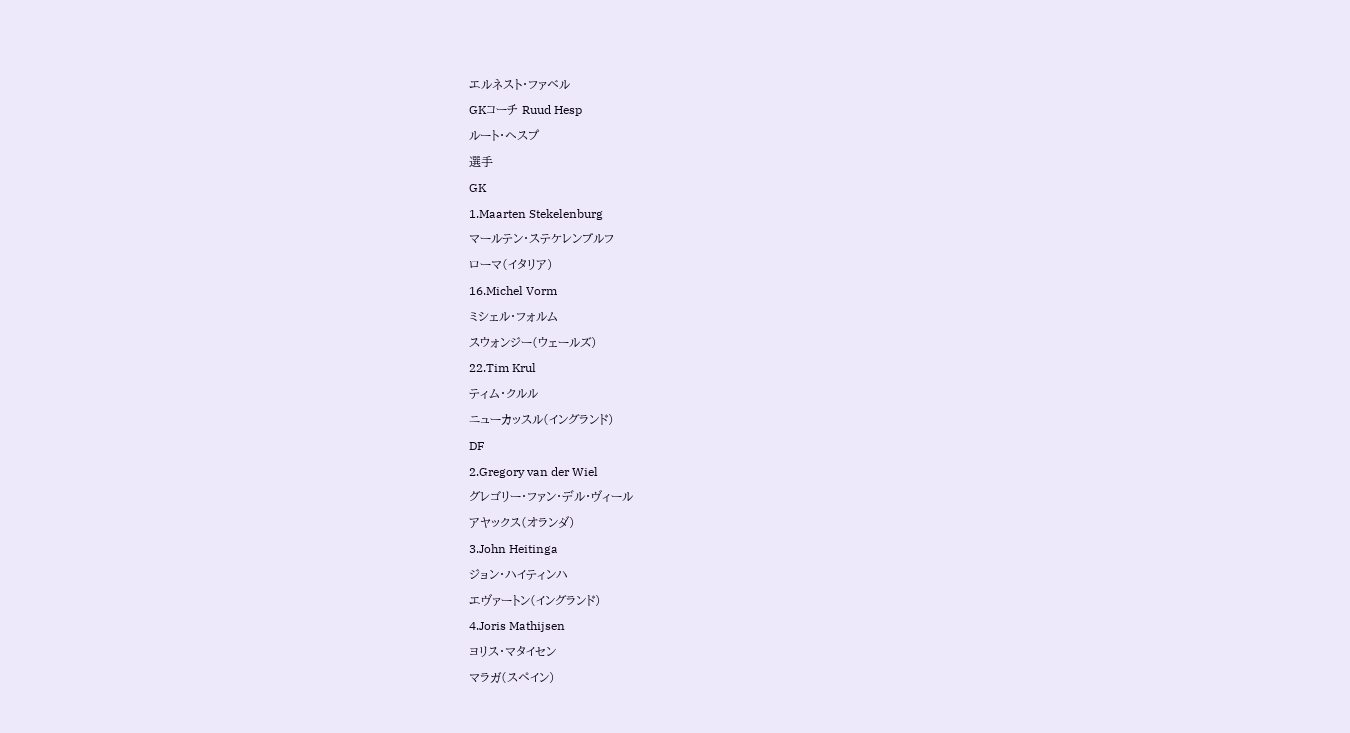エルネスト・ファベル
GKコーチ Ruud Hesp
ルート・ヘスプ
選手
GK
1.Maarten Stekelenburg
マールテン・ステケレンブルフ
ローマ(イタリア)
16.Michel Vorm
ミシェル・フォルム
スウォンジー(ウェールズ)
22.Tim Krul
ティム・クルル
ニューカッスル(イングランド)
DF
2.Gregory van der Wiel
グレゴリー・ファン・デル・ヴィール
アヤックス(オランダ)
3.John Heitinga
ジョン・ハイティンハ
エヴァートン(イングランド)
4.Joris Mathijsen
ヨリス・マタイセン
マラガ(スペイン)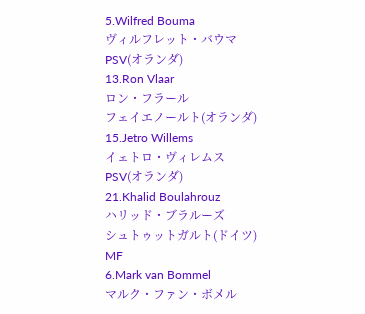5.Wilfred Bouma
ヴィルフレット・バウマ
PSV(オランダ)
13.Ron Vlaar
ロン・フラール
フェイエノールト(オランダ)
15.Jetro Willems
イェトロ・ヴィレムス
PSV(オランダ)
21.Khalid Boulahrouz
ハリッド・ブラルーズ
シュトゥットガルト(ドイツ)
MF
6.Mark van Bommel
マルク・ファン・ボメル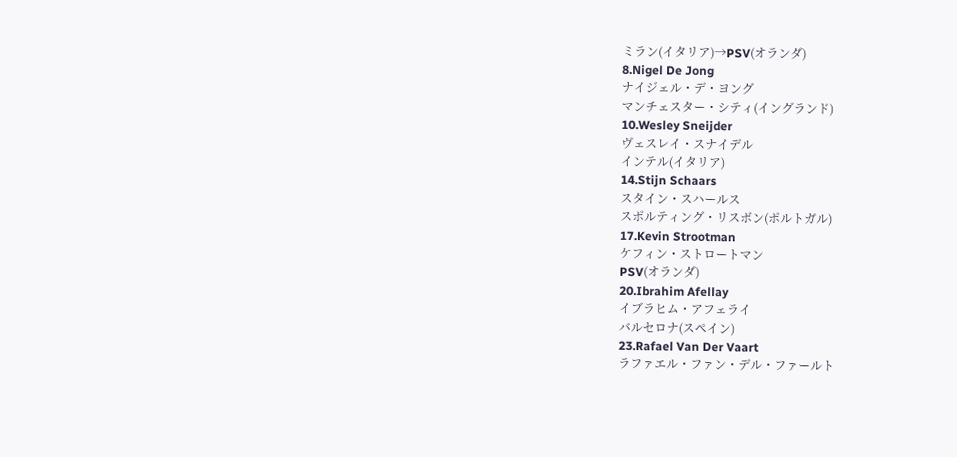ミラン(イタリア)→PSV(オランダ)
8.Nigel De Jong
ナイジェル・デ・ヨング
マンチェスター・シティ(イングランド)
10.Wesley Sneijder
ヴェスレイ・スナイデル
インテル(イタリア)
14.Stijn Schaars
スタイン・スハールス
スポルティング・リスボン(ポルトガル)
17.Kevin Strootman
ケフィン・ストロートマン
PSV(オランダ)
20.Ibrahim Afellay
イブラヒム・アフェライ
バルセロナ(スペイン)
23.Rafael Van Der Vaart
ラファエル・ファン・デル・ファールト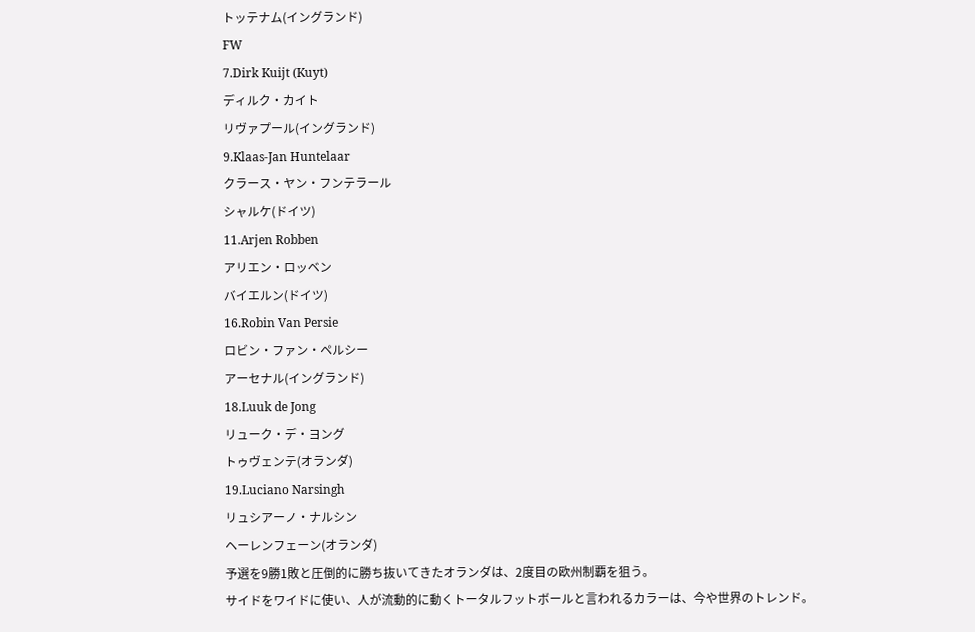トッテナム(イングランド)
FW
7.Dirk Kuijt (Kuyt)
ディルク・カイト
リヴァプール(イングランド)
9.Klaas-Jan Huntelaar
クラース・ヤン・フンテラール
シャルケ(ドイツ)
11.Arjen Robben
アリエン・ロッベン
バイエルン(ドイツ)
16.Robin Van Persie
ロビン・ファン・ペルシー
アーセナル(イングランド)
18.Luuk de Jong
リューク・デ・ヨング
トゥヴェンテ(オランダ)
19.Luciano Narsingh
リュシアーノ・ナルシン
ヘーレンフェーン(オランダ)
予選を9勝1敗と圧倒的に勝ち抜いてきたオランダは、2度目の欧州制覇を狙う。
サイドをワイドに使い、人が流動的に動くトータルフットボールと言われるカラーは、今や世界のトレンド。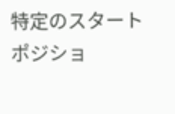特定のスタートポジショ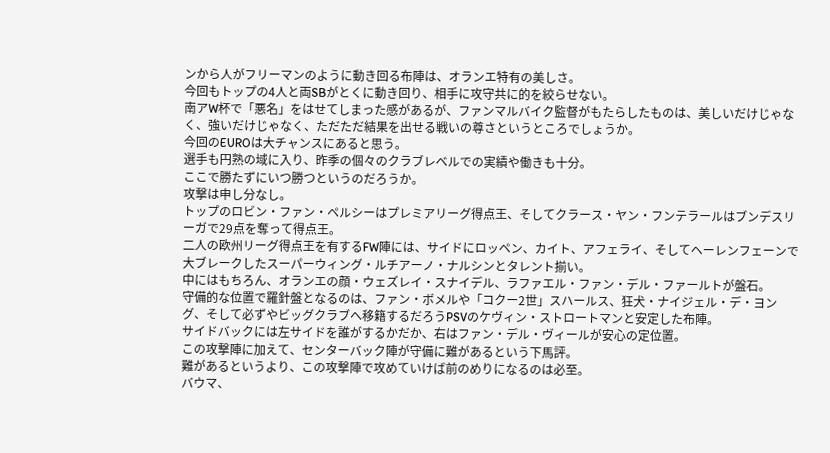ンから人がフリーマンのように動き回る布陣は、オランエ特有の美しさ。
今回もトップの4人と両SBがとくに動き回り、相手に攻守共に的を絞らせない。
南アW杯で「悪名」をはせてしまった感があるが、ファンマルバイク監督がもたらしたものは、美しいだけじゃなく、強いだけじゃなく、ただただ結果を出せる戦いの尊さというところでしょうか。
今回のEUROは大チャンスにあると思う。
選手も円熟の域に入り、昨季の個々のクラブレベルでの実績や働きも十分。
ここで勝たずにいつ勝つというのだろうか。
攻撃は申し分なし。
トップのロビン・ファン・ペルシーはプレミアリーグ得点王、そしてクラース・ヤン・フンテラールはブンデスリーガで29点を奪って得点王。
二人の欧州リーグ得点王を有するFW陣には、サイドにロッペン、カイト、アフェライ、そしてヘーレンフェーンで大ブレークしたスーパーウィング・ルチアーノ・ナルシンとタレント揃い。
中にはもちろん、オランエの顔・ウェズレイ・スナイデル、ラファエル・ファン・デル・ファールトが盤石。
守備的な位置で羅針盤となるのは、ファン・ボメルや「コクー2世」スハールス、狂犬・ナイジェル・デ・ヨング、そして必ずやビッグクラブへ移籍するだろうPSVのケヴィン・ストロートマンと安定した布陣。
サイドバックには左サイドを誰がするかだか、右はファン・デル・ヴィールが安心の定位置。
この攻撃陣に加えて、センターバック陣が守備に難があるという下馬評。
難があるというより、この攻撃陣で攻めていけば前のめりになるのは必至。
バウマ、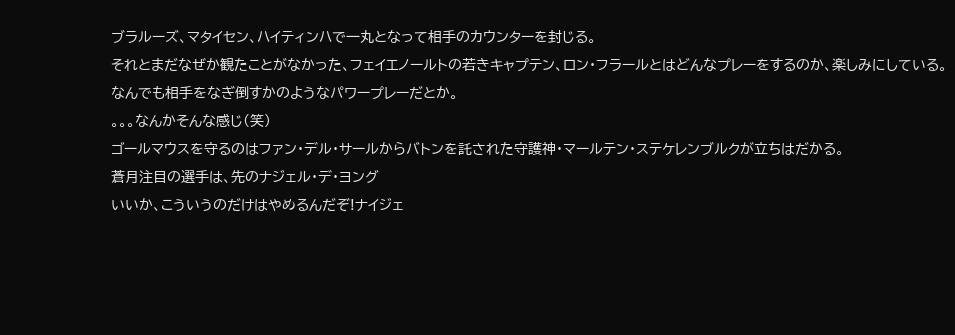ブラルーズ、マタイセン、ハイティンハで一丸となって相手のカウンターを封じる。
それとまだなぜか観たことがなかった、フェイエノールトの若きキャプテン、ロン・フラールとはどんなプレーをするのか、楽しみにしている。
なんでも相手をなぎ倒すかのようなパワープレーだとか。
。。。なんかそんな感じ(笑)
ゴールマウスを守るのはファン・デル・サールからバトンを託された守護神・マールテン・ステケレンブルクが立ちはだかる。
蒼月注目の選手は、先のナジェル・デ・ヨング
いいか、こういうのだけはやめるんだぞ!ナイジェ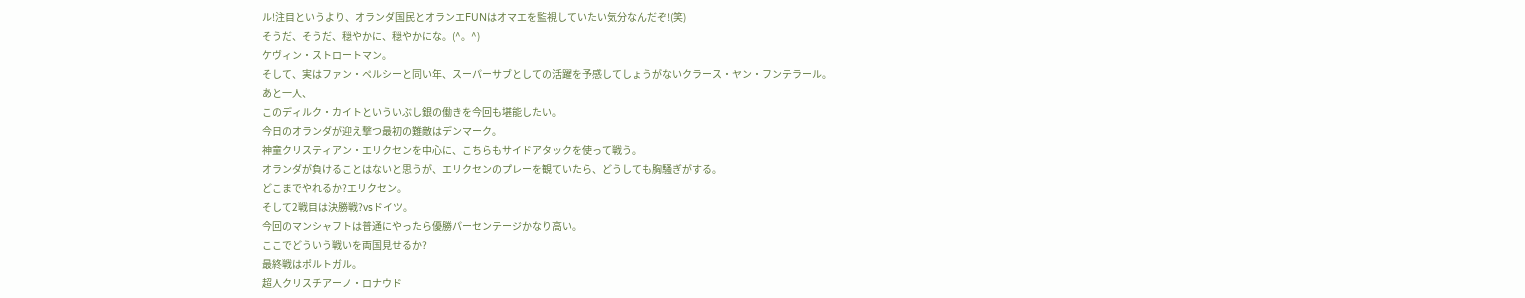ル!注目というより、オランダ国民とオランエFUNはオマエを監視していたい気分なんだぞ!(笑)
そうだ、そうだ、穏やかに、穏やかにな。(^。^)
ケヴィン・ストロートマン。
そして、実はファン・ペルシーと同い年、スーパーサブとしての活躍を予感してしょうがないクラース・ヤン・フンテラール。
あと一人、
このディルク・カイトといういぶし銀の働きを今回も堪能したい。
今日のオランダが迎え撃つ最初の難敵はデンマーク。
神童クリスティアン・エリクセンを中心に、こちらもサイドアタックを使って戦う。
オランダが負けることはないと思うが、エリクセンのプレーを観ていたら、どうしても胸騒ぎがする。
どこまでやれるか?エリクセン。
そして2戦目は決勝戦?vsドイツ。
今回のマンシャフトは普通にやったら優勝パーセンテージかなり高い。
ここでどういう戦いを両国見せるか?
最終戦はポルトガル。
超人クリスチアーノ・ロナウド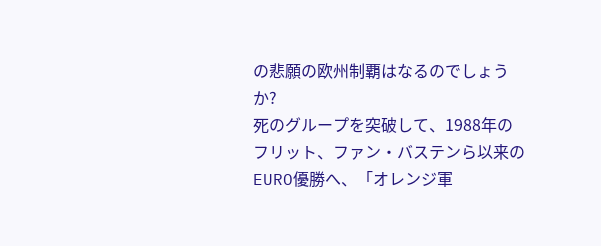の悲願の欧州制覇はなるのでしょうか?
死のグループを突破して、1988年のフリット、ファン・バステンら以来のEURO優勝へ、「オレンジ軍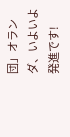団」オランダ、いよいよ発進です!